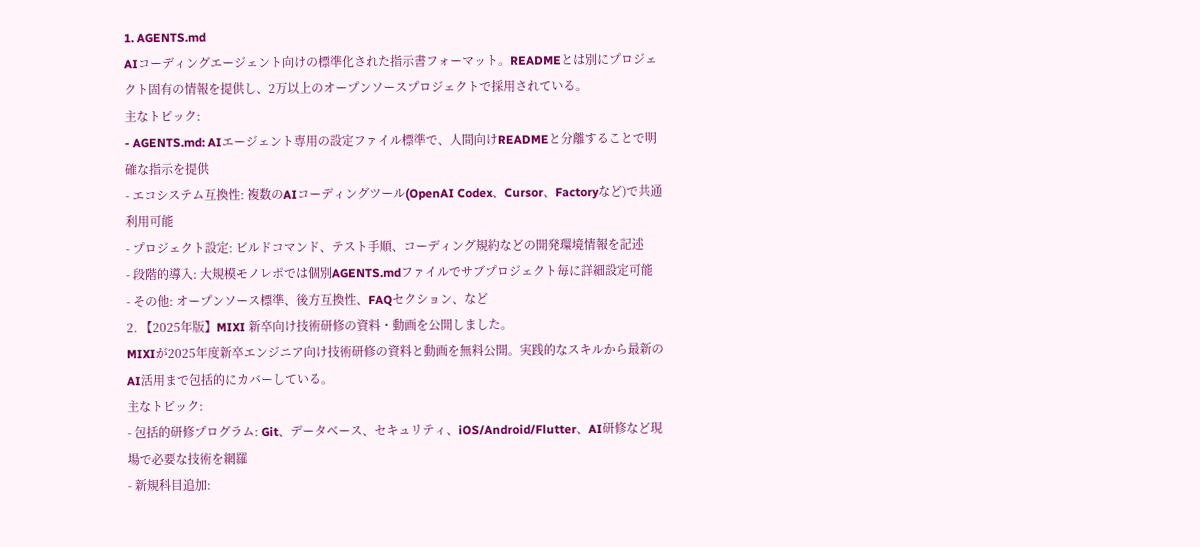1. AGENTS.md
AIコーディングエージェント向けの標準化された指示書フォーマット。READMEとは別にプロジェクト固有の情報を提供し、2万以上のオープンソースプロジェクトで採用されている。
主なトピック:
- AGENTS.md: AIエージェント専用の設定ファイル標準で、人間向けREADMEと分離することで明確な指示を提供
- エコシステム互換性: 複数のAIコーディングツール(OpenAI Codex、Cursor、Factoryなど)で共通利用可能
- プロジェクト設定: ビルドコマンド、テスト手順、コーディング規約などの開発環境情報を記述
- 段階的導入: 大規模モノレポでは個別AGENTS.mdファイルでサブプロジェクト毎に詳細設定可能
- その他: オープンソース標準、後方互換性、FAQセクション、など
2. 【2025年版】MIXI 新卒向け技術研修の資料・動画を公開しました。
MIXIが2025年度新卒エンジニア向け技術研修の資料と動画を無料公開。実践的なスキルから最新のAI活用まで包括的にカバーしている。
主なトピック:
- 包括的研修プログラム: Git、データベース、セキュリティ、iOS/Android/Flutter、AI研修など現場で必要な技術を網羅
- 新規科目追加: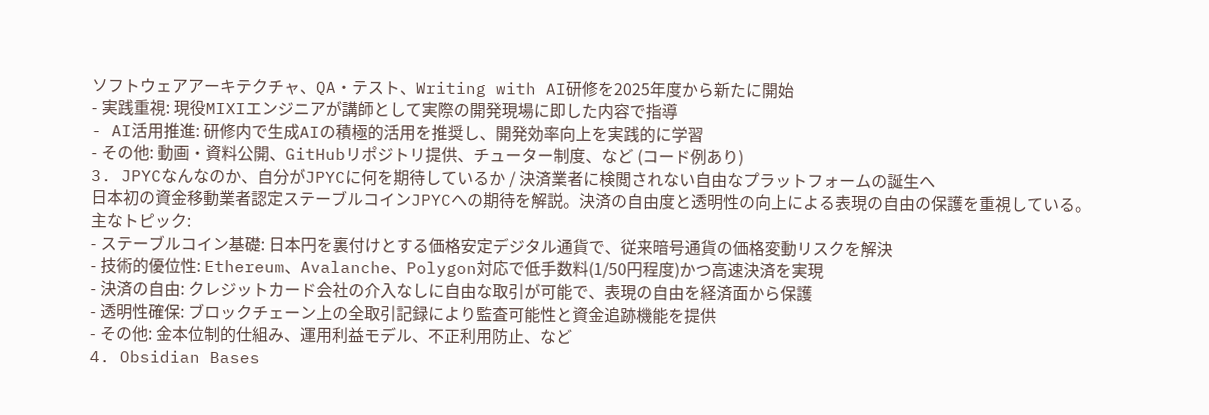ソフトウェアアーキテクチャ、QA・テスト、Writing with AI研修を2025年度から新たに開始
- 実践重視: 現役MIXIエンジニアが講師として実際の開発現場に即した内容で指導
- AI活用推進: 研修内で生成AIの積極的活用を推奨し、開発効率向上を実践的に学習
- その他: 動画・資料公開、GitHubリポジトリ提供、チューター制度、など (コード例あり)
3. JPYCなんなのか、自分がJPYCに何を期待しているか / 決済業者に検閲されない自由なプラットフォームの誕生へ
日本初の資金移動業者認定ステーブルコインJPYCへの期待を解説。決済の自由度と透明性の向上による表現の自由の保護を重視している。
主なトピック:
- ステーブルコイン基礎: 日本円を裏付けとする価格安定デジタル通貨で、従来暗号通貨の価格変動リスクを解決
- 技術的優位性: Ethereum、Avalanche、Polygon対応で低手数料(1/50円程度)かつ高速決済を実現
- 決済の自由: クレジットカード会社の介入なしに自由な取引が可能で、表現の自由を経済面から保護
- 透明性確保: ブロックチェーン上の全取引記録により監査可能性と資金追跡機能を提供
- その他: 金本位制的仕組み、運用利益モデル、不正利用防止、など
4. Obsidian Bases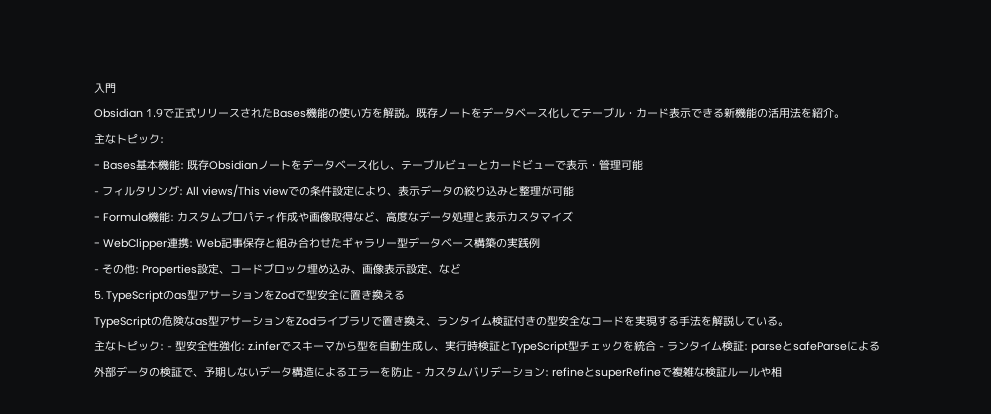入門
Obsidian 1.9で正式リリースされたBases機能の使い方を解説。既存ノートをデータベース化してテーブル・カード表示できる新機能の活用法を紹介。
主なトピック:
- Bases基本機能: 既存Obsidianノートをデータベース化し、テーブルビューとカードビューで表示・管理可能
- フィルタリング: All views/This viewでの条件設定により、表示データの絞り込みと整理が可能
- Formula機能: カスタムプロパティ作成や画像取得など、高度なデータ処理と表示カスタマイズ
- WebClipper連携: Web記事保存と組み合わせたギャラリー型データベース構築の実践例
- その他: Properties設定、コードブロック埋め込み、画像表示設定、など
5. TypeScriptのas型アサーションをZodで型安全に置き換える
TypeScriptの危険なas型アサーションをZodライブラリで置き換え、ランタイム検証付きの型安全なコードを実現する手法を解説している。
主なトピック: - 型安全性強化: z.inferでスキーマから型を自動生成し、実行時検証とTypeScript型チェックを統合 - ランタイム検証: parseとsafeParseによる外部データの検証で、予期しないデータ構造によるエラーを防止 - カスタムバリデーション: refineとsuperRefineで複雑な検証ルールや相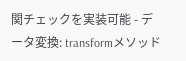関チェックを実装可能 - データ変換: transformメソッド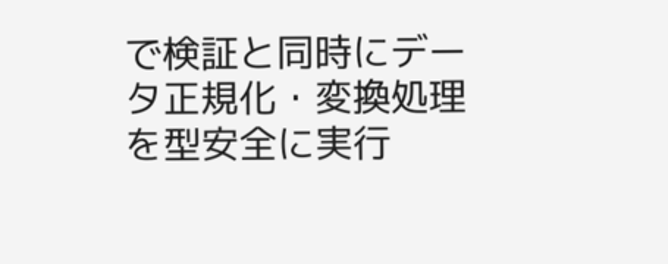で検証と同時にデータ正規化・変換処理を型安全に実行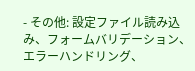- その他: 設定ファイル読み込み、フォームバリデーション、エラーハンドリング、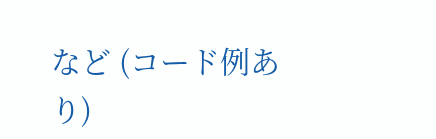など (コード例あり)